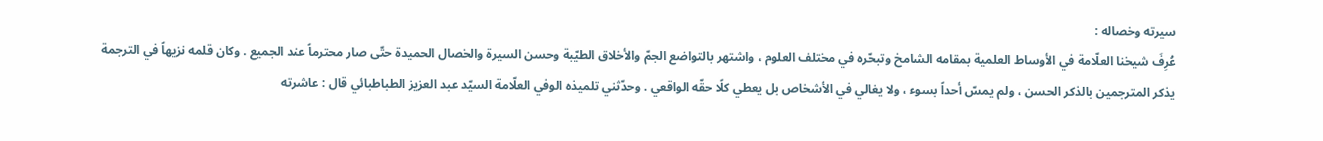سيرته وخصاله :
عُرِفَ شيخنا العلّامة في الأوساط العلمية بمقامه الشامخ وتبحّره في مختلف العلوم ، واشتهر بالتواضع الجمّ والأخلاق الطيّبة وحسن السيرة والخصال الحميدة حتّى صار محترماً عند الجميع . وكان قلمه نزيهاً في الترجمة يذكر المترجمين بالذكر الحسن ، ولم يمسّ أحداً بسوء ، ولا يغالي في الأشخاص بل يعطي كلًا حقّه الواقعي . وحدّثني تلميذه الوفي العلّامة السيّد عبد العزيز الطباطبائي قال : عاشرته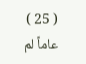( 25 ) عاماً لم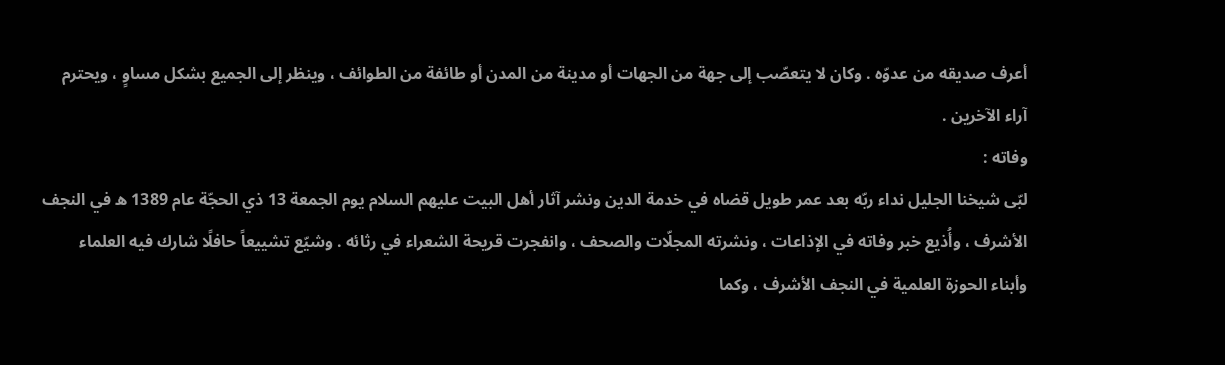أعرف صديقه من عدوّه . وكان لا يتعصّب إلى جهة من الجهات أو مدينة من المدن أو طائفة من الطوائف ، وينظر إلى الجميع بشكل مساوٍ ، ويحترم آراء الآخرين .
وفاته :
لبّى شيخنا الجليل نداء ربّه بعد عمر طويل قضاه في خدمة الدين ونشر آثار أهل البيت عليهم السلام يوم الجمعة 13 ذي الحجّة عام 1389 ه في النجف الأشرف ، وأُذيع خبر وفاته في الإذاعات ، ونشرته المجلّات والصحف ، وانفجرت قريحة الشعراء في رثائه . وشيّع تشييعاً حافلًا شارك فيه العلماء وأبناء الحوزة العلمية في النجف الأشرف ، وكما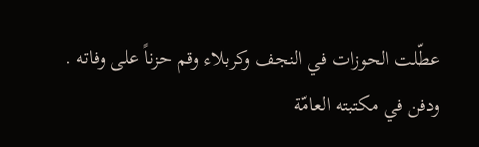عطّلت الحوزات في النجف وكربلاء وقم حزناً على وفاته .
ودفن في مكتبته العامّة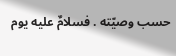حسب وصيّته . فسلامٌ عليه يوم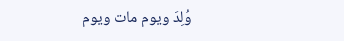وُلِدَ ويوم مات ويوم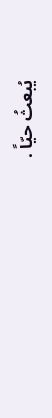يُبعثُ حيّاً .